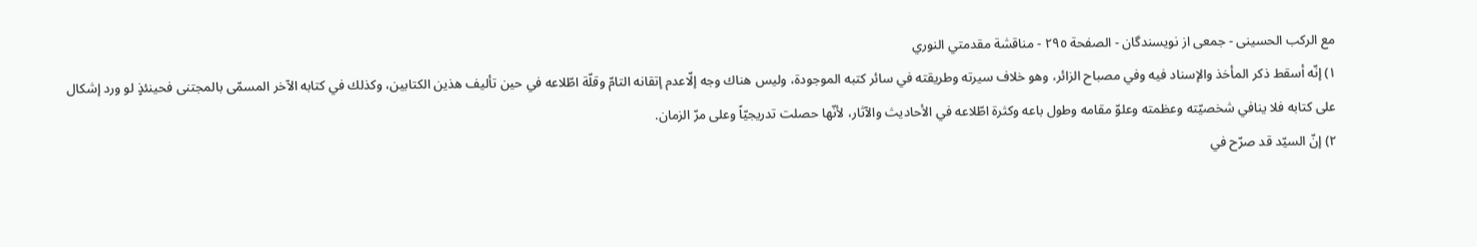مع الركب الحسينى - جمعی از نویسندگان - الصفحة ٢٩٥ - مناقشة مقدمتي النوري
١) إنّه أسقط ذكر المأخذ والإسناد فيه وفي مصباح الزائر، وهو خلاف سيرته وطريقته في سائر كتبه الموجودة، وليس هناك وجه إلّاعدم إتقانه التامّ وقلّة اطّلاعه في حين تأليف هذين الكتابين، وكذلك في كتابه الآخر المسمّى بالمجتنى فحينئذٍ لو ورد إشكال على كتابه فلا ينافي شخصيّته وعظمته وعلوّ مقامه وطول باعه وكثرة اطّلاعه في الأحاديث والآثار، لأنّها حصلت تدريجيّاً وعلى مرّ الزمان.
٢) إنّ السيّد قد صرّح في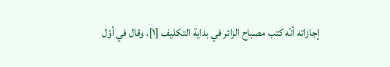إجازاته أنّه كتب مصباح الزائر في بداية التكليف [١]، وقال في أوّل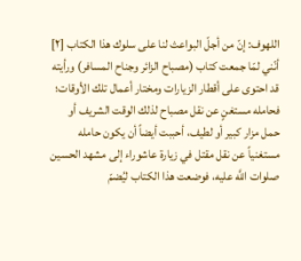اللهوف: إنّ من أجلّ البواعث لنا على سلوك هذا الكتاب [٢] أنّني لمّا جمعت كتاب (مصباح الزائر وجناح المسافر) ورأيته قد احتوى على أقطار الزيارات ومختار أعمال تلك الأوقات؛ فحامله مستغنٍ عن نقل مصباح لذلك الوقت الشريف أو حمل مزار كبير أو لطيف، أحببت أيضاً أن يكون حامله مستغنياً عن نقل مقتل في زيارة عاشوراء إلى مشهد الحسين صلوات اللَّه عليه، فوضعت هذا الكتاب ليُضمّ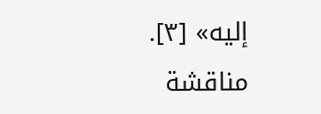إليه» [٣].
مناقشة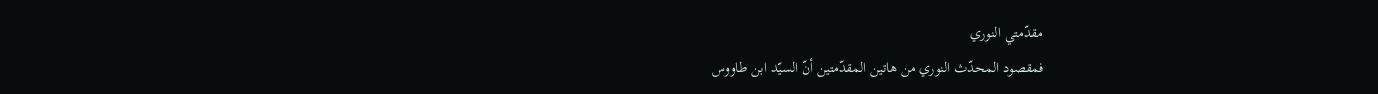مقدّمتي النوري
فمقصود المحدّث النوري من هاتين المقدّمتين أنّ السيّد ابن طاووس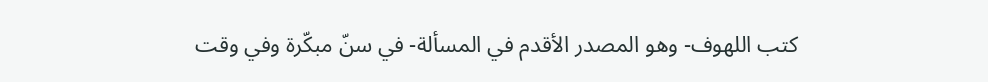كتب اللهوف- وهو المصدر الأقدم في المسألة- في سنّ مبكّرة وفي وقت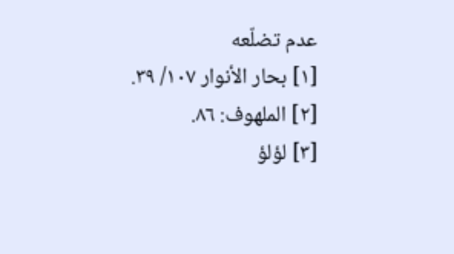عدم تضلّعه
[١] بحار الأنوار ١٠٧/ ٣٩.
[٢] الملهوف: ٨٦.
[٣] لؤلؤ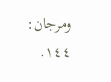ومرجان: ١٤٤.